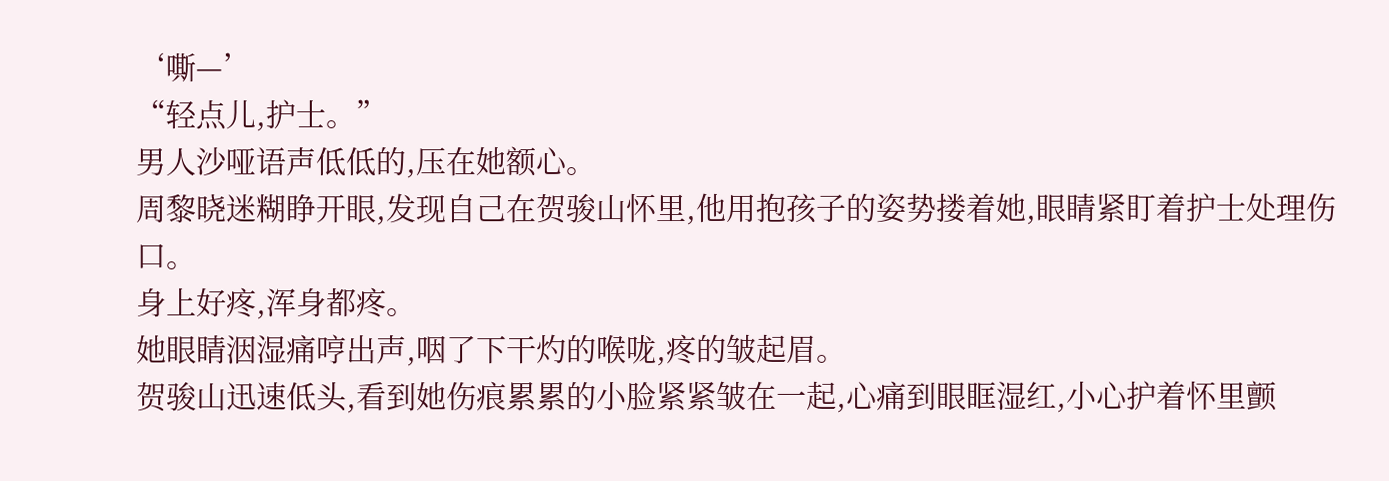‘嘶—’
“轻点儿,护士。”
男人沙哑语声低低的,压在她额心。
周黎晓迷糊睁开眼,发现自己在贺骏山怀里,他用抱孩子的姿势搂着她,眼睛紧盯着护士处理伤口。
身上好疼,浑身都疼。
她眼睛洇湿痛哼出声,咽了下干灼的喉咙,疼的皱起眉。
贺骏山迅速低头,看到她伤痕累累的小脸紧紧皱在一起,心痛到眼眶湿红,小心护着怀里颤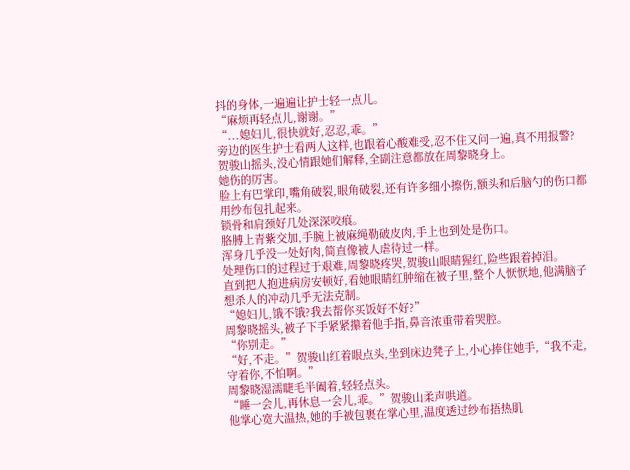抖的身体,一遍遍让护士轻一点儿。
“麻烦再轻点儿,谢谢。”
“...媳妇儿,很快就好,忍忍,乖。”
旁边的医生护士看两人这样,也跟着心酸难受,忍不住又问一遍,真不用报警?
贺骏山摇头,没心情跟她们解释,全副注意都放在周黎晓身上。
她伤的厉害。
脸上有巴掌印,嘴角破裂,眼角破裂,还有许多细小擦伤,额头和后脑勺的伤口都用纱布包扎起来。
锁骨和肩颈好几处深深咬痕。
胳膊上青紫交加,手腕上被麻绳勒破皮肉,手上也到处是伤口。
浑身几乎没一处好肉,简直像被人虐待过一样。
处理伤口的过程过于艰难,周黎晓疼哭,贺骏山眼睛猩红,险些跟着掉泪。
直到把人抱进病房安顿好,看她眼睛红肿缩在被子里,整个人恹恹地,他满脑子想杀人的冲动几乎无法克制。
“媳妇儿,饿不饿?我去帮你买饭好不好?”
周黎晓摇头,被子下手紧紧攥着他手指,鼻音浓重带着哭腔。
“你别走。”
“好,不走。”贺骏山红着眼点头,坐到床边凳子上,小心捧住她手,“我不走,守着你,不怕啊。”
周黎晓湿濡睫毛半阖着,轻轻点头。
“睡一会儿,再休息一会儿,乖。”贺骏山柔声哄道。
他掌心宽大温热,她的手被包裹在掌心里,温度透过纱布捂热肌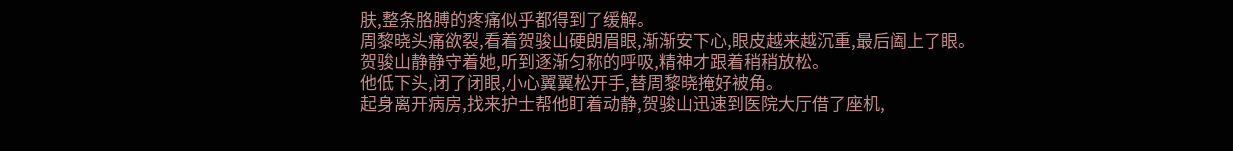肤,整条胳膊的疼痛似乎都得到了缓解。
周黎晓头痛欲裂,看着贺骏山硬朗眉眼,渐渐安下心,眼皮越来越沉重,最后阖上了眼。
贺骏山静静守着她,听到逐渐匀称的呼吸,精神才跟着稍稍放松。
他低下头,闭了闭眼,小心翼翼松开手,替周黎晓掩好被角。
起身离开病房,找来护士帮他盯着动静,贺骏山迅速到医院大厅借了座机,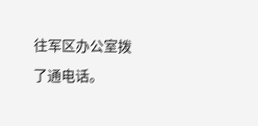往军区办公室拨了通电话。